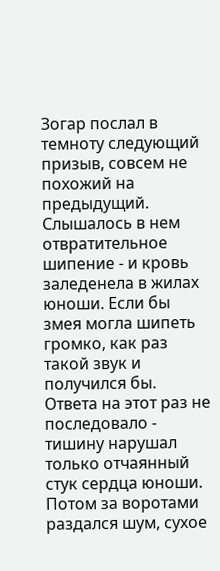Зогар послал в темноту следующий призыв, совсем не похожий на предыдущий. Слышалось в нем отвратительное шипение - и кровь заледенела в жилах юноши. Если бы змея могла шипеть громко, как раз такой звук и получился бы.
Ответа на этот раз не последовало - тишину нарушал только отчаянный стук сердца юноши. Потом за воротами раздался шум, сухое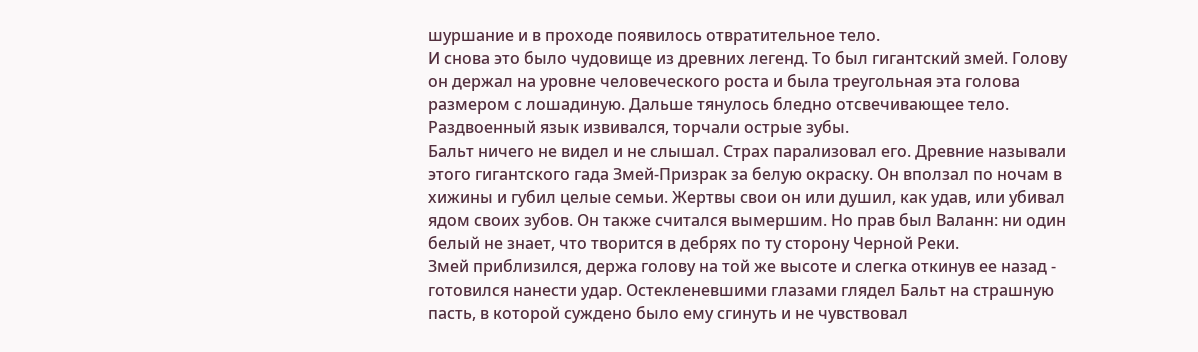шуршание и в проходе появилось отвратительное тело.
И снова это было чудовище из древних легенд. То был гигантский змей. Голову он держал на уровне человеческого роста и была треугольная эта голова размером с лошадиную. Дальше тянулось бледно отсвечивающее тело. Раздвоенный язык извивался, торчали острые зубы.
Бальт ничего не видел и не слышал. Страх парализовал его. Древние называли этого гигантского гада Змей-Призрак за белую окраску. Он вползал по ночам в хижины и губил целые семьи. Жертвы свои он или душил, как удав, или убивал ядом своих зубов. Он также считался вымершим. Но прав был Валанн: ни один белый не знает, что творится в дебрях по ту сторону Черной Реки.
Змей приблизился, держа голову на той же высоте и слегка откинув ее назад - готовился нанести удар. Остекленевшими глазами глядел Бальт на страшную пасть, в которой суждено было ему сгинуть и не чувствовал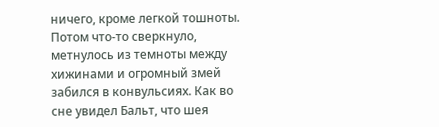ничего, кроме легкой тошноты.
Потом что-то сверкнуло, метнулось из темноты между хижинами и огромный змей забился в конвульсиях. Как во сне увидел Бальт, что шея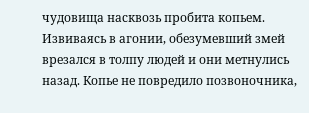чудовища насквозь пробита копьем.
Извиваясь в агонии, обезумевший змей врезался в толпу людей и они метнулись назад. Копье не повредило позвоночника,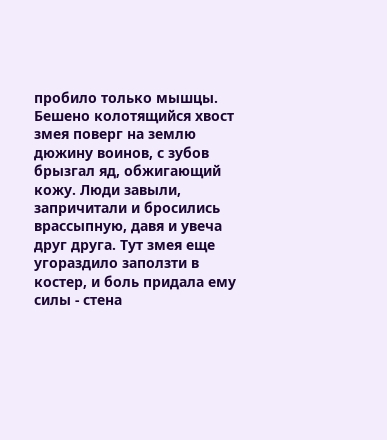пробило только мышцы. Бешено колотящийся хвост змея поверг на землю дюжину воинов, с зубов брызгал яд, обжигающий кожу. Люди завыли, запричитали и бросились врассыпную, давя и увеча друг друга. Тут змея еще угораздило заползти в костер, и боль придала ему силы - стена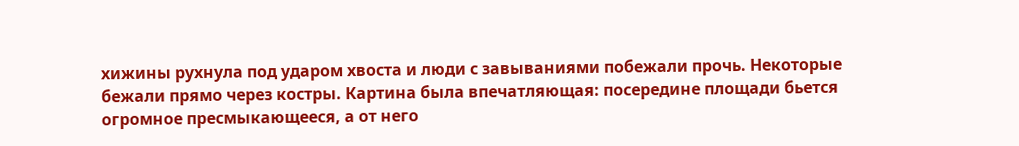хижины рухнула под ударом хвоста и люди с завываниями побежали прочь. Некоторые бежали прямо через костры. Картина была впечатляющая: посередине площади бьется огромное пресмыкающееся, а от него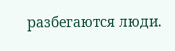разбегаются люди.